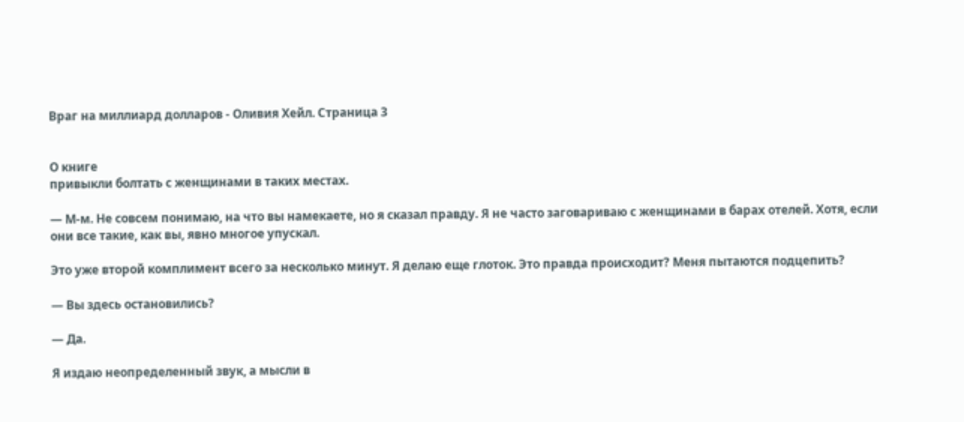Враг на миллиард доллaров - Оливия Хейл. Страница 3


О книге
привыкли болтать с женщинами в таких местах.

— М-м. Не совсем понимаю, на что вы намекаете, но я сказал правду. Я не часто заговариваю с женщинами в барах отелей. Хотя, если они все такие, как вы, явно многое упускал.

Это уже второй комплимент всего за несколько минут. Я делаю еще глоток. Это правда происходит? Меня пытаются подцепить?

— Вы здесь остановились?

— Да.

Я издаю неопределенный звук, а мысли в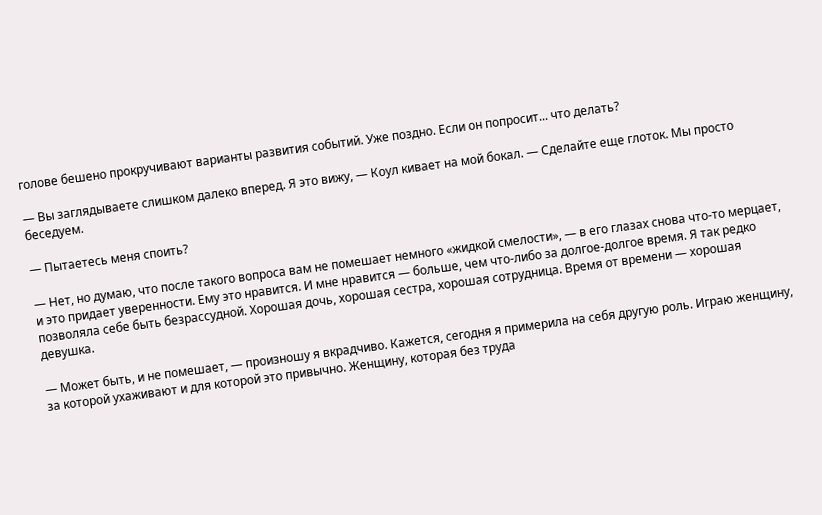голове бешено прокручивают варианты развития событий. Уже поздно. Если он попросит... что делать?

— Вы заглядываете слишком далеко вперед. Я это вижу, — Коул кивает на мой бокал. — Сделайте еще глоток. Мы просто беседуем.

— Пытаетесь меня споить?

— Нет, но думаю, что после такого вопроса вам не помешает немного «жидкой смелости», — в его глазах снова что-то мерцает, и это придает уверенности. Ему это нравится. И мне нравится — больше, чем что-либо за долгое-долгое время. Я так редко позволяла себе быть безрассудной. Хорошая дочь, хорошая сестра, хорошая сотрудница. Время от времени — хорошая девушка.

— Может быть, и не помешает, — произношу я вкрадчиво. Кажется, сегодня я примерила на себя другую роль. Играю женщину, за которой ухаживают и для которой это привычно. Женщину, которая без труда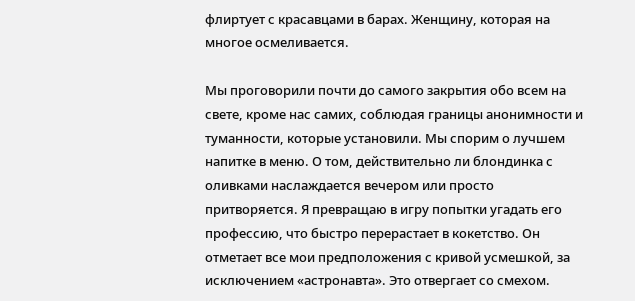флиртует с красавцами в барах. Женщину, которая на многое осмеливается.

Мы проговорили почти до самого закрытия обо всем на свете, кроме нас самих, соблюдая границы анонимности и туманности, которые установили. Мы спорим о лучшем напитке в меню. О том, действительно ли блондинка с оливками наслаждается вечером или просто притворяется. Я превращаю в игру попытки угадать его профессию, что быстро перерастает в кокетство. Он отметает все мои предположения с кривой усмешкой, за исключением «астронавта». Это отвергает со смехом.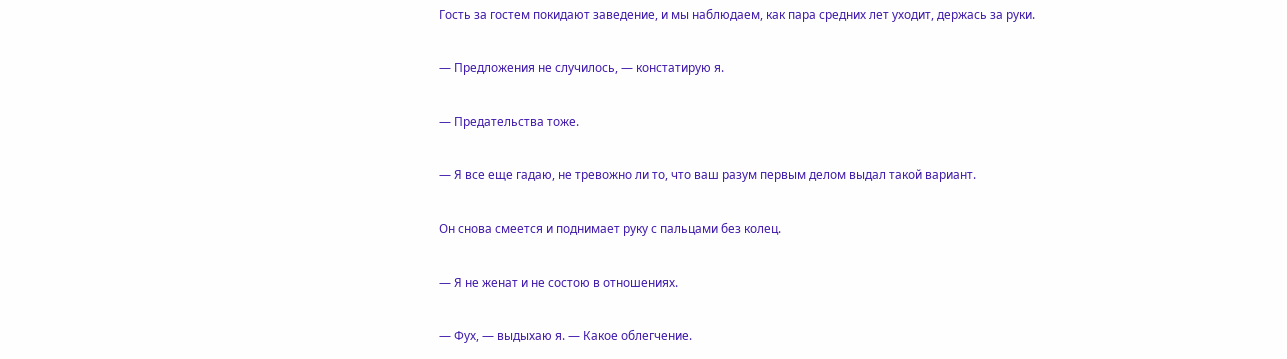Гость за гостем покидают заведение, и мы наблюдаем, как пара средних лет уходит, держась за руки.

— Предложения не случилось, — констатирую я.

— Предательства тоже.

— Я все еще гадаю, не тревожно ли то, что ваш разум первым делом выдал такой вариант.

Он снова смеется и поднимает руку с пальцами без колец.

— Я не женат и не состою в отношениях.

— Фух, — выдыхаю я. — Какое облегчение.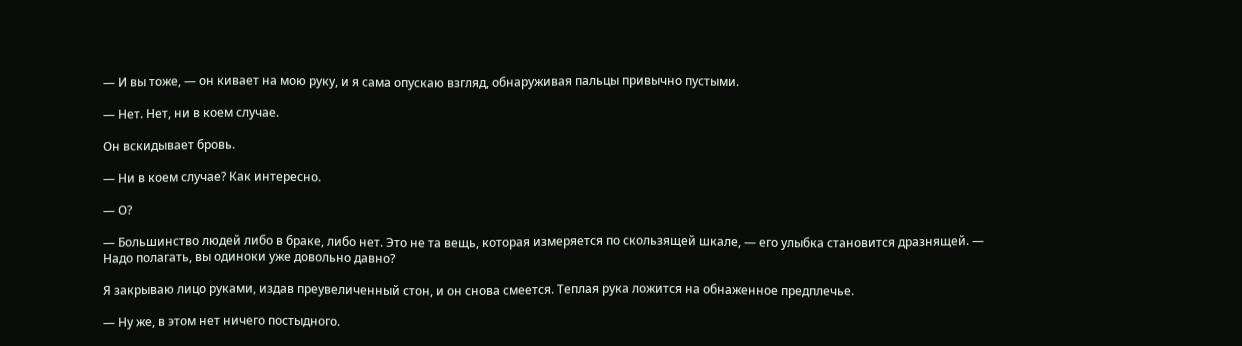— И вы тоже, — он кивает на мою руку, и я сама опускаю взгляд, обнаруживая пальцы привычно пустыми.

— Нет. Нет, ни в коем случае.

Он вскидывает бровь.

— Ни в коем случае? Как интересно.

— О?

— Большинство людей либо в браке, либо нет. Это не та вещь, которая измеряется по скользящей шкале, — его улыбка становится дразнящей. — Надо полагать, вы одиноки уже довольно давно?

Я закрываю лицо руками, издав преувеличенный стон, и он снова смеется. Теплая рука ложится на обнаженное предплечье.

— Ну же, в этом нет ничего постыдного.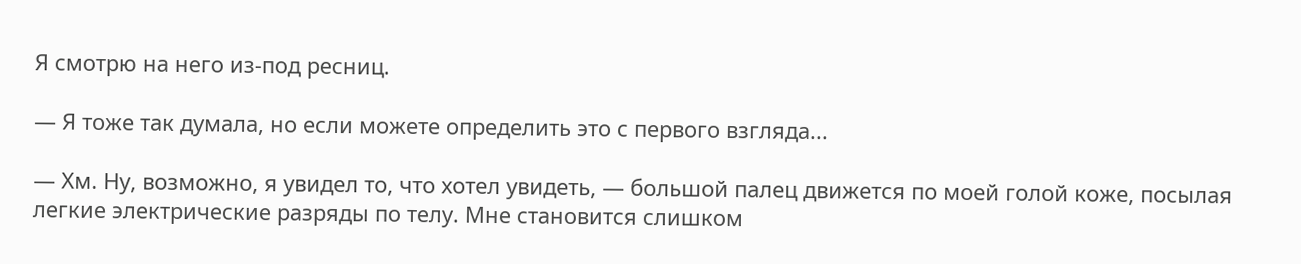Я смотрю на него из-под ресниц.

— Я тоже так думала, но если можете определить это с первого взгляда...

— Хм. Ну, возможно, я увидел то, что хотел увидеть, — большой палец движется по моей голой коже, посылая легкие электрические разряды по телу. Мне становится слишком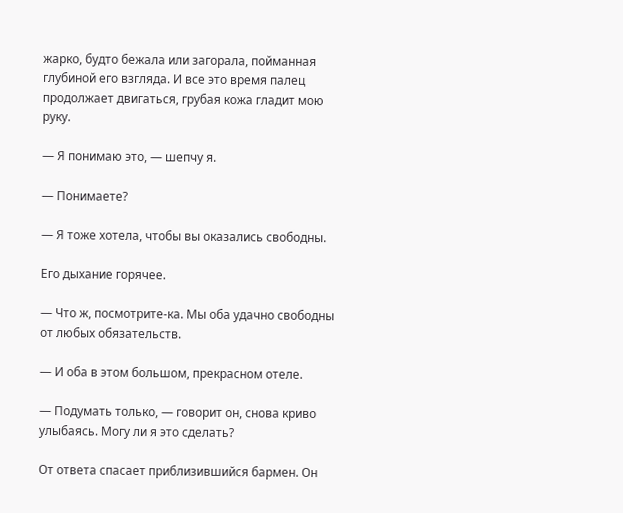жарко, будто бежала или загорала, пойманная глубиной его взгляда. И все это время палец продолжает двигаться, грубая кожа гладит мою руку.

— Я понимаю это, — шепчу я.

— Понимаете?

— Я тоже хотела, чтобы вы оказались свободны.

Его дыхание горячее.

— Что ж, посмотрите-ка. Мы оба удачно свободны от любых обязательств.

— И оба в этом большом, прекрасном отеле.

— Подумать только, — говорит он, снова криво улыбаясь. Могу ли я это сделать?

От ответа спасает приблизившийся бармен. Он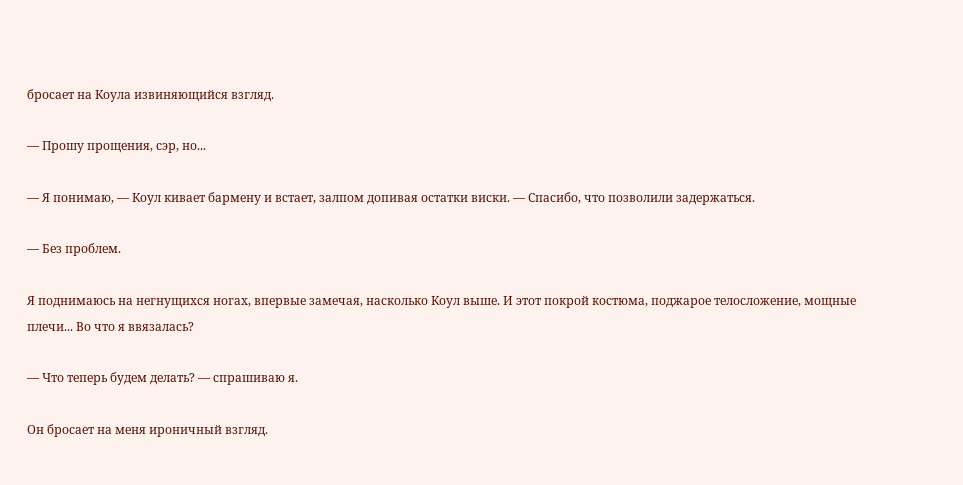бросает на Коула извиняющийся взгляд.

— Прошу прощения, сэр, но...

— Я понимаю, — Коул кивает бармену и встает, залпом допивая остатки виски. — Спасибо, что позволили задержаться.

— Без проблем.

Я поднимаюсь на негнущихся ногах, впервые замечая, насколько Коул выше. И этот покрой костюма, поджарое телосложение, мощные плечи... Во что я ввязалась?

— Что теперь будем делать? — спрашиваю я.

Он бросает на меня ироничный взгляд.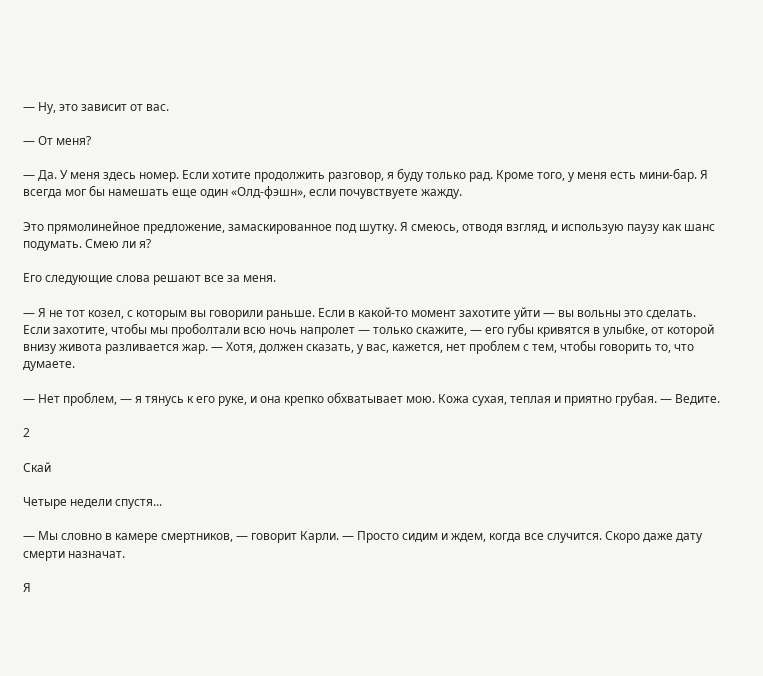— Ну, это зависит от вас.

— От меня?

— Да. У меня здесь номер. Если хотите продолжить разговор, я буду только рад. Кроме того, у меня есть мини-бар. Я всегда мог бы намешать еще один «Олд-фэшн», если почувствуете жажду.

Это прямолинейное предложение, замаскированное под шутку. Я смеюсь, отводя взгляд, и использую паузу как шанс подумать. Смею ли я?

Его следующие слова решают все за меня.

— Я не тот козел, с которым вы говорили раньше. Если в какой-то момент захотите уйти — вы вольны это сделать. Если захотите, чтобы мы проболтали всю ночь напролет — только скажите, — его губы кривятся в улыбке, от которой внизу живота разливается жар. — Хотя, должен сказать, у вас, кажется, нет проблем с тем, чтобы говорить то, что думаете.

— Нет проблем, — я тянусь к его руке, и она крепко обхватывает мою. Кожа сухая, теплая и приятно грубая. — Ведите.

2

Скай

Четыре недели спустя...

— Мы словно в камере смертников, — говорит Карли. — Просто сидим и ждем, когда все случится. Скоро даже дату смерти назначат.

Я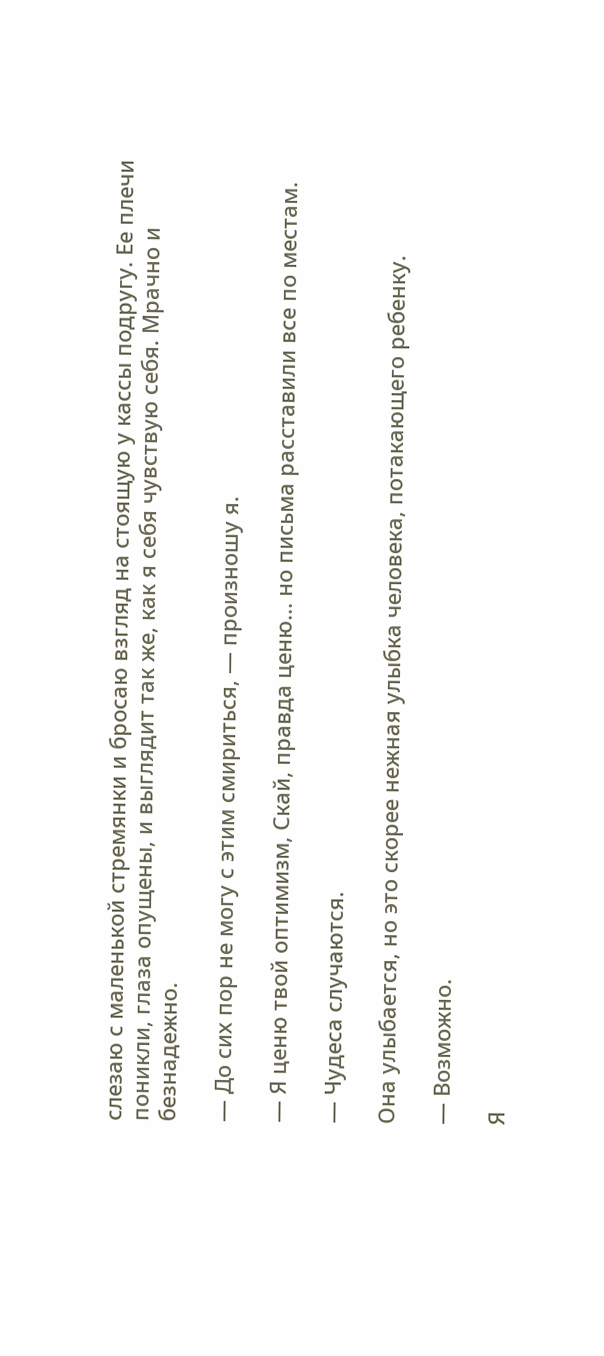слезаю с маленькой стремянки и бросаю взгляд на стоящую у кассы подругу. Ее плечи поникли, глаза опущены, и выглядит так же, как я себя чувствую себя. Мрачно и безнадежно.

— До сих пор не могу с этим смириться, — произношу я.

— Я ценю твой оптимизм, Скай, правда ценю... но письма расставили все по местам.

— Чудеса случаются.

Она улыбается, но это скорее нежная улыбка человека, потакающего ребенку.

— Возможно.

Я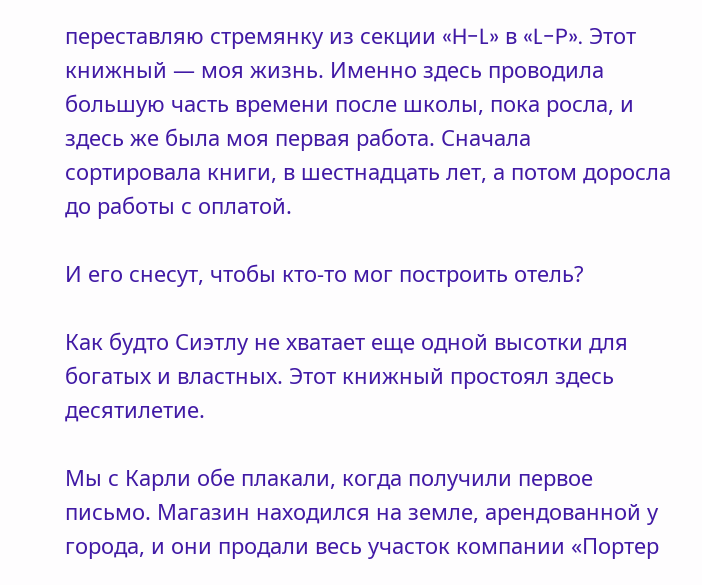переставляю стремянку из секции «H-L» в «L-P». Этот книжный — моя жизнь. Именно здесь проводила большую часть времени после школы, пока росла, и здесь же была моя первая работа. Сначала сортировала книги, в шестнадцать лет, а потом доросла до работы с оплатой.

И его снесут, чтобы кто-то мог построить отель?

Как будто Сиэтлу не хватает еще одной высотки для богатых и властных. Этот книжный простоял здесь десятилетие.

Мы с Карли обе плакали, когда получили первое письмо. Магазин находился на земле, арендованной у города, и они продали весь участок компании «Портер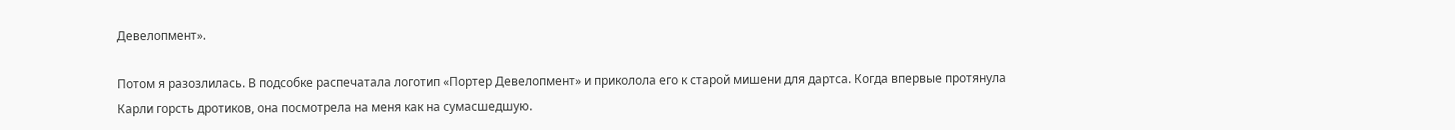Девелопмент».

Потом я разозлилась. В подсобке распечатала логотип «Портер Девелопмент» и приколола его к старой мишени для дартса. Когда впервые протянула Карли горсть дротиков, она посмотрела на меня как на сумасшедшую.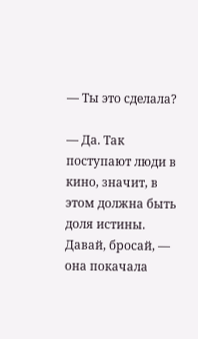— Ты это сделала?

— Да. Так поступают люди в кино, значит, в этом должна быть доля истины. Давай, бросай, — она покачала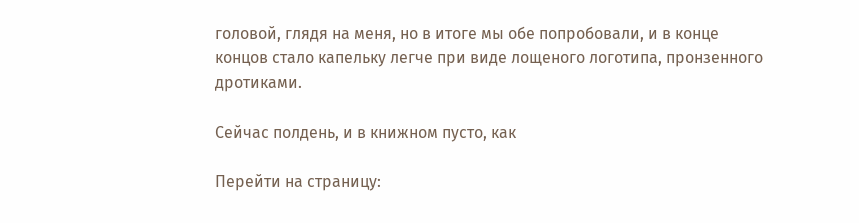головой, глядя на меня, но в итоге мы обе попробовали, и в конце концов стало капельку легче при виде лощеного логотипа, пронзенного дротиками.

Сейчас полдень, и в книжном пусто, как

Перейти на страницу: